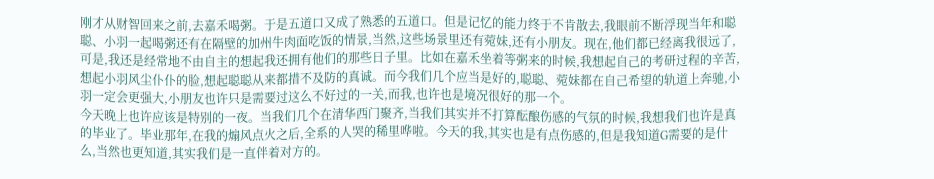刚才从财智回来之前,去嘉禾喝粥。于是五道口又成了熟悉的五道口。但是记忆的能力终于不肯散去,我眼前不断浮现当年和聪聪、小羽一起喝粥还有在隔壁的加州牛肉面吃饭的情景,当然,这些场景里还有菀妹,还有小朋友。现在,他们都已经离我很远了,可是,我还是经常地不由自主的想起我还拥有他们的那些日子里。比如在嘉禾坐着等粥来的时候,我想起自己的考研过程的辛苦,想起小羽风尘仆仆的脸,想起聪聪从来都措不及防的真诚。而今我们几个应当是好的,聪聪、菀妹都在自己希望的轨道上奔驰,小羽一定会更强大,小朋友也许只是需要过这么不好过的一关,而我,也许也是境况很好的那一个。
今天晚上也许应该是特别的一夜。当我们几个在清华西门聚齐,当我们其实并不打算酝酿伤感的气氛的时候,我想我们也许是真的毕业了。毕业那年,在我的煽风点火之后,全系的人哭的稀里哗啦。今天的我,其实也是有点伤感的,但是我知道G需要的是什么,当然也更知道,其实我们是一直伴着对方的。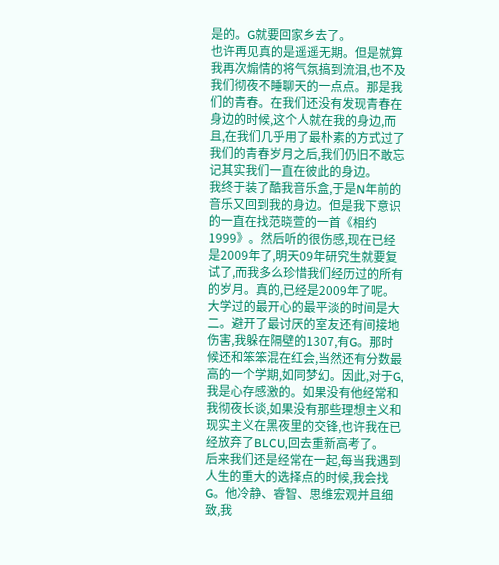是的。G就要回家乡去了。
也许再见真的是遥遥无期。但是就算我再次煽情的将气氛搞到流泪,也不及我们彻夜不睡聊天的一点点。那是我们的青春。在我们还没有发现青春在身边的时候,这个人就在我的身边,而且,在我们几乎用了最朴素的方式过了我们的青春岁月之后,我们仍旧不敢忘记其实我们一直在彼此的身边。
我终于装了酷我音乐盒,于是N年前的音乐又回到我的身边。但是我下意识的一直在找范晓萱的一首《相约1999》。然后听的很伤感,现在已经是2009年了,明天09年研究生就要复试了,而我多么珍惜我们经历过的所有的岁月。真的,已经是2009年了呢。
大学过的最开心的最平淡的时间是大二。避开了最讨厌的室友还有间接地伤害,我躲在隔壁的1307,有G。那时候还和笨笨混在红会,当然还有分数最高的一个学期,如同梦幻。因此,对于G,我是心存感激的。如果没有他经常和我彻夜长谈,如果没有那些理想主义和现实主义在黑夜里的交锋,也许我在已经放弃了BLCU,回去重新高考了。
后来我们还是经常在一起,每当我遇到人生的重大的选择点的时候,我会找G。他冷静、睿智、思维宏观并且细致,我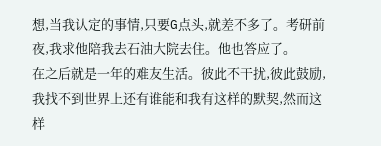想,当我认定的事情,只要G点头,就差不多了。考研前夜,我求他陪我去石油大院去住。他也答应了。
在之后就是一年的难友生活。彼此不干扰,彼此鼓励,我找不到世界上还有谁能和我有这样的默契,然而这样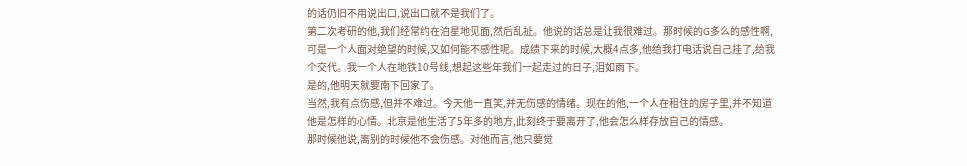的话仍旧不用说出口,说出口就不是我们了。
第二次考研的他,我们经常约在泊星地见面,然后乱扯。他说的话总是让我很难过。那时候的G多么的感性啊,可是一个人面对绝望的时候,又如何能不感性呢。成绩下来的时候,大概4点多,他给我打电话说自己挂了,给我个交代。我一个人在地铁10号线,想起这些年我们一起走过的日子,泪如雨下。
是的,他明天就要南下回家了。
当然,我有点伤感,但并不难过。今天他一直笑,并无伤感的情绪。现在的他,一个人在租住的房子里,并不知道他是怎样的心情。北京是他生活了5年多的地方,此刻终于要离开了,他会怎么样存放自己的情感。
那时候他说,离别的时候他不会伤感。对他而言,他只要觉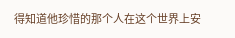得知道他珍惜的那个人在这个世界上安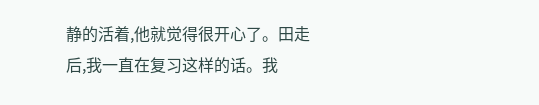静的活着,他就觉得很开心了。田走后,我一直在复习这样的话。我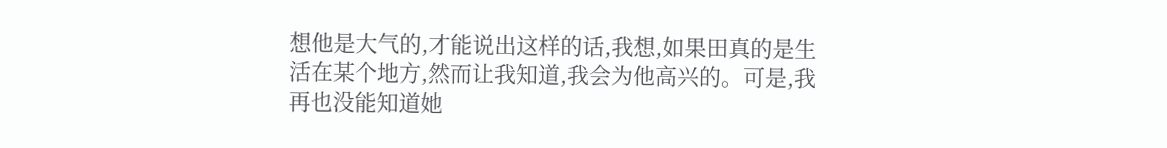想他是大气的,才能说出这样的话,我想,如果田真的是生活在某个地方,然而让我知道,我会为他高兴的。可是,我再也没能知道她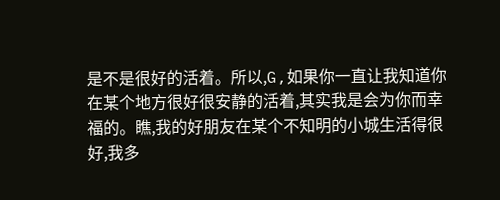是不是很好的活着。所以,G,如果你一直让我知道你在某个地方很好很安静的活着,其实我是会为你而幸福的。瞧,我的好朋友在某个不知明的小城生活得很好,我多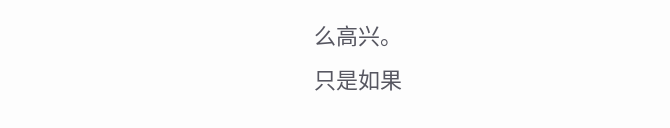么高兴。
只是如果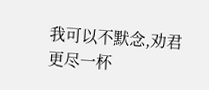我可以不默念,劝君更尽一杯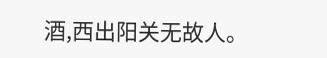酒,西出阳关无故人。